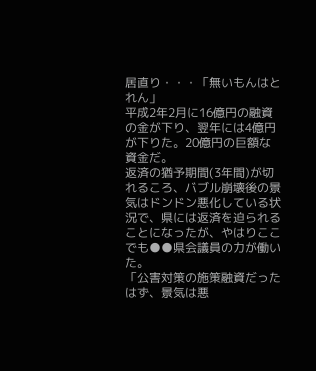居直り・・・「無いもんはとれん」
平成2年2月に16億円の融資の金が下り、翌年には4億円が下りた。20億円の巨額な資金だ。
返済の猶予期間(3年間)が切れるころ、バブル崩壊後の景気はドンドン悪化している状況で、県には返済を迫られることになったが、やはりここでも●●県会議員の力が働いた。
「公害対策の施策融資だったはず、景気は悪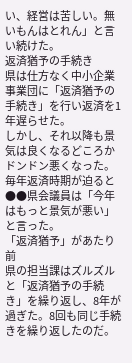い、経営は苦しい。無いもんはとれん」と言い続けた。
返済猶予の手続き
県は仕方なく中小企業事業団に「返済猶予の手続き」を行い返済を1年遅らせた。
しかし、それ以降も景気は良くなるどころかドンドン悪くなった。毎年返済時期が迫ると●●県会議員は「今年はもっと景気が悪い」と言った。
「返済猶予」があたり前
県の担当課はズルズルと「返済猶予の手続き」を繰り返し、8年が過ぎた。8回も同じ手続きを繰り返したのだ。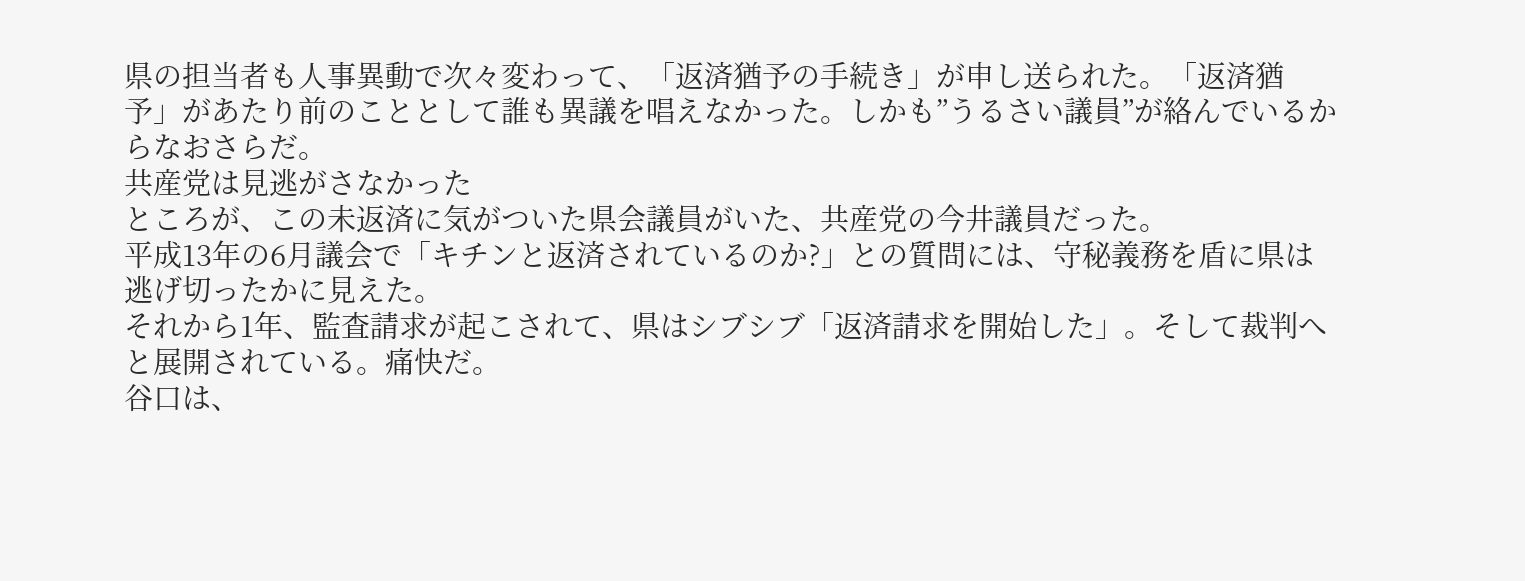県の担当者も人事異動で次々変わって、「返済猶予の手続き」が申し送られた。「返済猶予」があたり前のこととして誰も異議を唱えなかった。しかも”うるさい議員”が絡んでいるからなおさらだ。
共産党は見逃がさなかった
ところが、この未返済に気がついた県会議員がいた、共産党の今井議員だった。
平成13年の6月議会で「キチンと返済されているのか?」との質問には、守秘義務を盾に県は逃げ切ったかに見えた。
それから1年、監査請求が起こされて、県はシブシブ「返済請求を開始した」。そして裁判へと展開されている。痛快だ。
谷口は、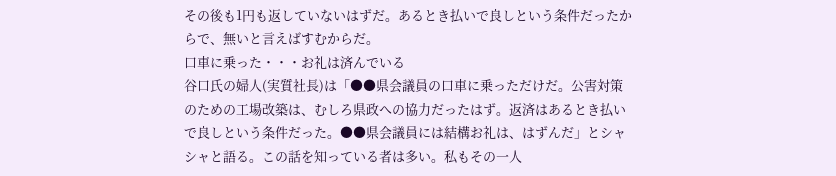その後も1円も返していないはずだ。あるとき払いで良しという条件だったからで、無いと言えばすむからだ。
口車に乗った・・・お礼は済んでいる
谷口氏の婦人(実質社長)は「●●県会議員の口車に乗っただけだ。公害対策のための工場改築は、むしろ県政への協力だったはず。返済はあるとき払いで良しという条件だった。●●県会議員には結構お礼は、はずんだ」とシャシャと語る。この話を知っている者は多い。私もその一人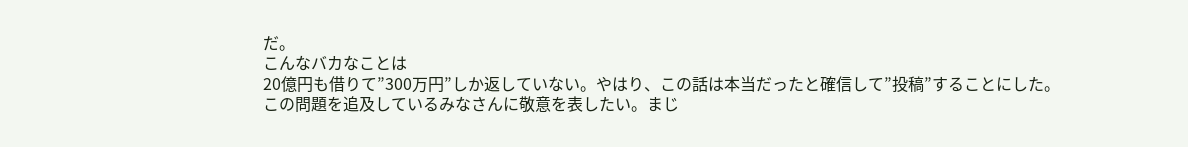だ。
こんなバカなことは
20億円も借りて”300万円”しか返していない。やはり、この話は本当だったと確信して”投稿”することにした。
この問題を追及しているみなさんに敬意を表したい。まじ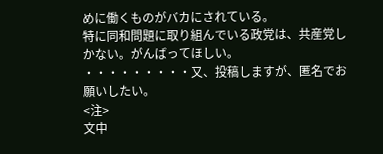めに働くものがバカにされている。
特に同和問題に取り組んでいる政党は、共産党しかない。がんばってほしい。
・・・・・・・・・又、投稿しますが、匿名でお願いしたい。
<注>
文中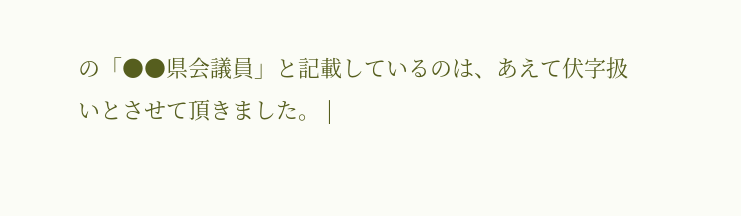の「●●県会議員」と記載しているのは、あえて伏字扱いとさせて頂きました。 |